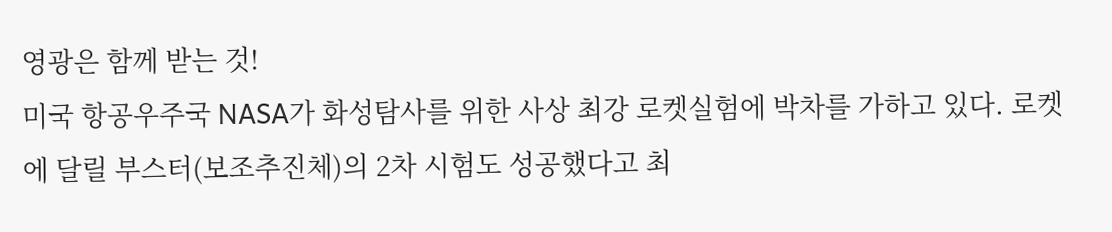영광은 함께 받는 것!
미국 항공우주국 NASA가 화성탐사를 위한 사상 최강 로켓실험에 박차를 가하고 있다. 로켓에 달릴 부스터(보조추진체)의 2차 시험도 성공했다고 최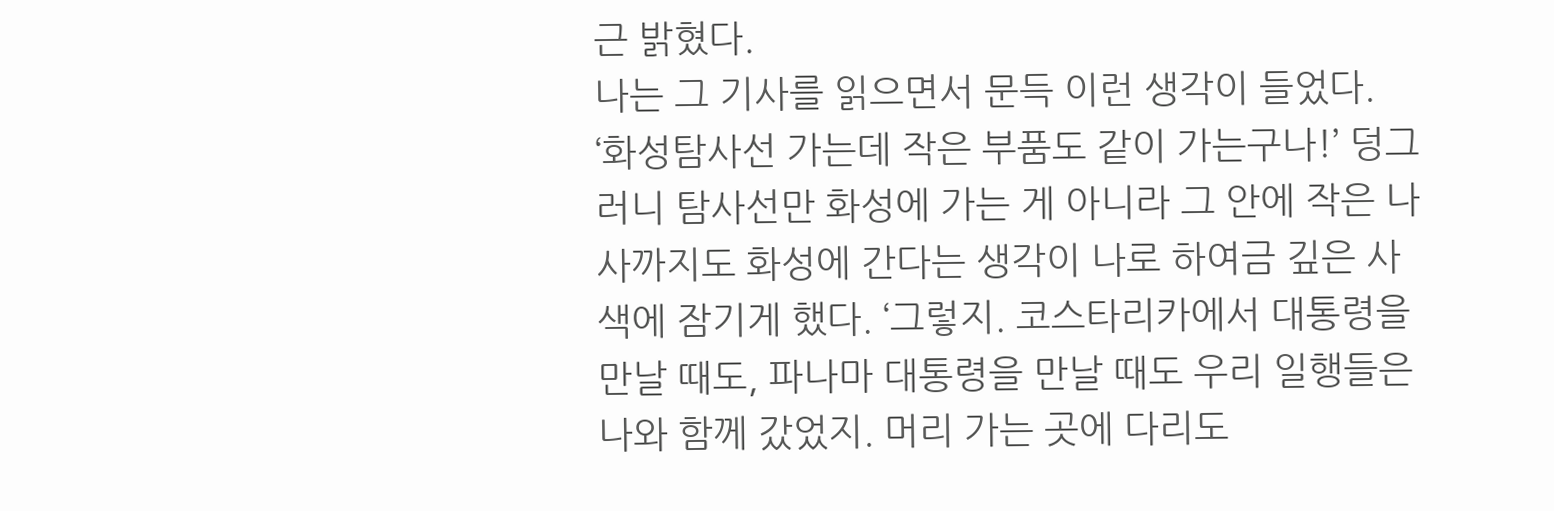근 밝혔다.
나는 그 기사를 읽으면서 문득 이런 생각이 들었다. ‘화성탐사선 가는데 작은 부품도 같이 가는구나!’ 덩그러니 탐사선만 화성에 가는 게 아니라 그 안에 작은 나사까지도 화성에 간다는 생각이 나로 하여금 깊은 사색에 잠기게 했다. ‘그렇지. 코스타리카에서 대통령을 만날 때도, 파나마 대통령을 만날 때도 우리 일행들은 나와 함께 갔었지. 머리 가는 곳에 다리도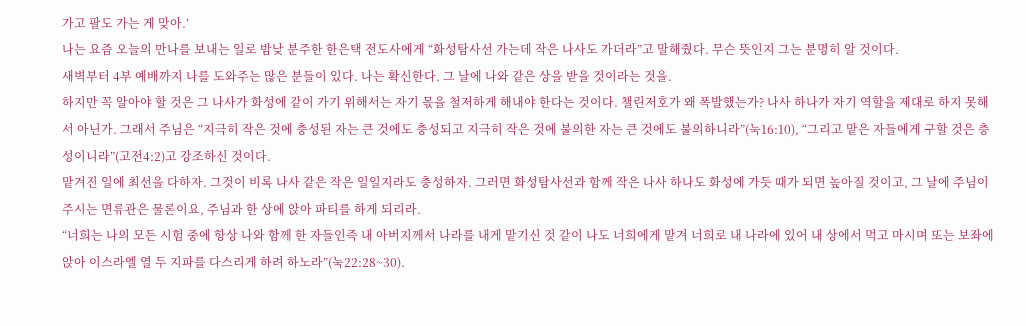가고 팔도 가는 게 맞아.’
나는 요즘 오늘의 만나를 보내는 일로 밤낮 분주한 한은택 전도사에게 “화성탐사선 가는데 작은 나사도 가더라”고 말해줬다. 무슨 뜻인지 그는 분명히 알 것이다.
새벽부터 4부 예배까지 나를 도와주는 많은 분들이 있다. 나는 확신한다. 그 날에 나와 같은 상을 받을 것이라는 것을.
하지만 꼭 알아야 할 것은 그 나사가 화성에 같이 가기 위해서는 자기 몫을 철저하게 해내야 한다는 것이다. 챌린저호가 왜 폭발했는가? 나사 하나가 자기 역할을 제대로 하지 못해서 아닌가. 그래서 주님은 “지극히 작은 것에 충성된 자는 큰 것에도 충성되고 지극히 작은 것에 불의한 자는 큰 것에도 불의하니라”(눅16:10), “그리고 맡은 자들에게 구할 것은 충성이니라”(고전4:2)고 강조하신 것이다.
맡겨진 일에 최선을 다하자. 그것이 비록 나사 같은 작은 일일지라도 충성하자. 그러면 화성탐사선과 함께 작은 나사 하나도 화성에 가듯 때가 되면 높아질 것이고, 그 날에 주님이 주시는 면류관은 물론이요, 주님과 한 상에 앉아 파티를 하게 되리라.
“너희는 나의 모든 시험 중에 항상 나와 함께 한 자들인즉 내 아버지께서 나라를 내게 맡기신 것 같이 나도 너희에게 맡겨 너희로 내 나라에 있어 내 상에서 먹고 마시며 또는 보좌에 앉아 이스라엘 열 두 지파를 다스리게 하려 하노라”(눅22:28~30).